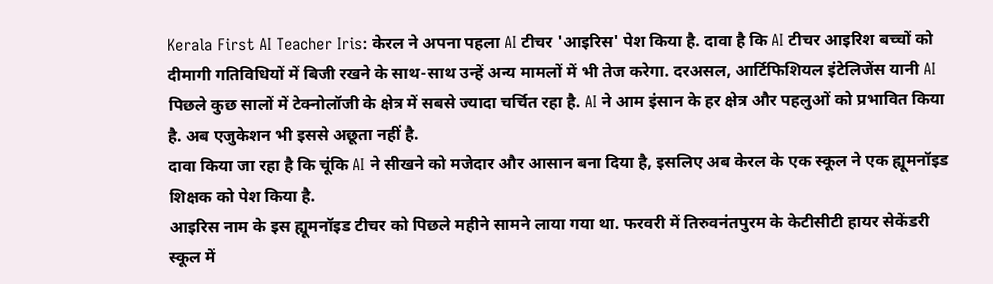Kerala First AI Teacher Iris: केरल ने अपना पहला AI टीचर 'आइरिस' पेश किया है. दावा है कि AI टीचर आइरिश बच्चों को दीमागी गतिविधियों में बिजी रखने के साथ-साथ उन्हें अन्य मामलों में भी तेज करेगा. दरअसल, आर्टिफिशियल इंटेलिजेंस यानी AI पिछले कुछ सालों में टेक्नोलॉजी के क्षेत्र में सबसे ज्यादा चर्चित रहा है. AI ने आम इंसान के हर क्षेत्र और पहलुओं को प्रभावित किया है. अब एजुकेशन भी इससे अछूता नहीं है.
दावा किया जा रहा है कि चूंकि AI ने सीखने को मजेदार और आसान बना दिया है, इसलिए अब केरल के एक स्कूल ने एक ह्यूमनॉइड शिक्षक को पेश किया है.
आइरिस नाम के इस ह्यूमनॉइड टीचर को पिछले महीने सामने लाया गया था. फरवरी में तिरुवनंतपुरम के केटीसीटी हायर सेकेंडरी स्कूल में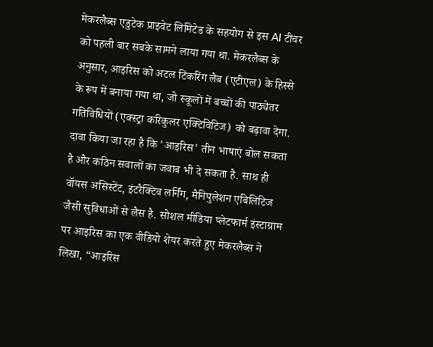मेकरलैब्स एडुटेक प्राइवेट लिमिटेड के सहयोग से इस AI टीचर को पहली बार सबके सामने लाया गया था. मेकरलैब्स के अनुसार, आइरिस को अटल टिंकरिंग लैब (एटीएल) के हिस्से के रूप में बनाया गया था, जो स्कूलों में बच्चों की पाठ्येतर गतिविधियों (एक्स्ट्रा करिकुलर एक्टिविटिज) को बढ़ावा देगा.
दावा किया जा रहा है कि 'आइरिस' तीन भाषाएं बोल सकता है और कठिन सवालों का जवाब भी दे सकता है. साथ ही वॉयस असिस्टेंट, इंटरैक्टिव लर्निंग, मैनिपुलेशन एबिलिटिज जैसी सुविधाओं से लैस है. सोशल मीडिया प्लेटफार्म इंस्टाग्राम पर आइरिस का एक वीडियो शेयर करते हुए मेकरलैब्स ने लिखा, “आइरिस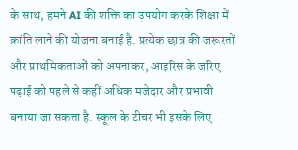के साथ, हमने AI की शक्ति का उपयोग करके शिक्षा में क्रांति लाने की योजना बनाई है. प्रत्येक छात्र की जरूरतों और प्राथमिकताओं को अपनाकर, आइरिस के जरिए पढ़ाई को पहले से कहीं अधिक मजेदार और प्रभावी बनाया जा सकता है. स्कूल के टीचर भी इसके लिए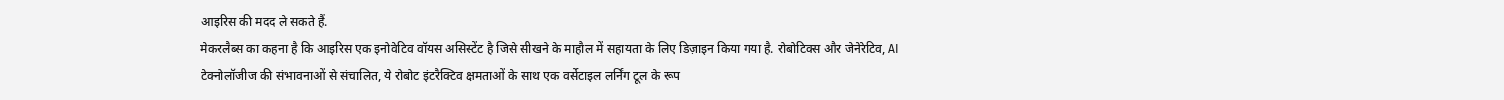आइरिस की मदद ले सकते हैं.
मेकरलैब्स का कहना है कि आइरिस एक इनोवेटिव वॉयस असिस्टेंट है जिसे सीखने के माहौल में सहायता के लिए डिज़ाइन किया गया है. रोबोटिक्स और जेनेरेटिव, AI टेक्नोलॉजीज की संभावनाओं से संचालित, ये रोबोट इंटरैक्टिव क्षमताओं के साथ एक वर्सेटाइल लर्निंग टूल के रूप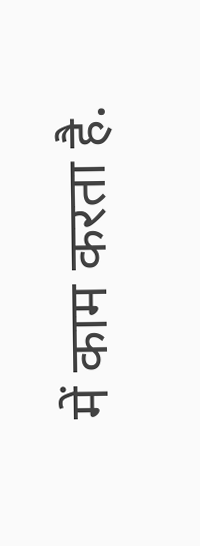में काम करता है.